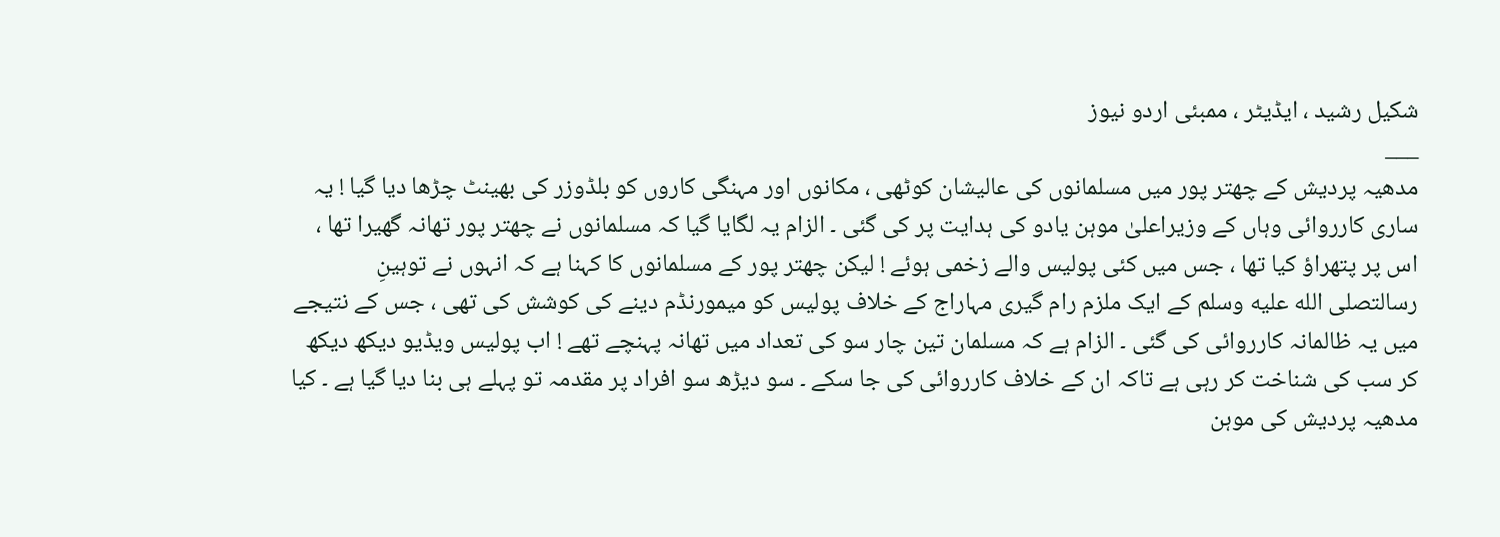شکیل رشید ، ایڈیٹر ، ممبئی اردو نیوز
___
مدھیہ پردیش کے چھتر پور میں مسلمانوں کی عالیشان کوٹھی ، مکانوں اور مہنگی کاروں کو بلڈوزر کی بھینٹ چڑھا دیا گیا ! یہ ساری کارروائی وہاں کے وزیراعلیٰ موہن یادو کی ہدایت پر کی گئی ۔ الزام یہ لگایا گیا کہ مسلمانوں نے چھتر پور تھانہ گھیرا تھا ، اس پر پتھراؤ کیا تھا ، جس میں کئی پولیس والے زخمی ہوئے ! لیکن چھتر پور کے مسلمانوں کا کہنا ہے کہ انہوں نے توہینِ رسالتصلى الله عليه وسلم کے ایک ملزم رام گیری مہاراج کے خلاف پولیس کو میمورنڈم دینے کی کوشش کی تھی ، جس کے نتیجے میں یہ ظالمانہ کارروائی کی گئی ۔ الزام ہے کہ مسلمان تین چار سو کی تعداد میں تھانہ پہنچے تھے ! اب پولیس ویڈیو دیکھ دیکھ کر سب کی شناخت کر رہی ہے تاکہ ان کے خلاف کارروائی کی جا سکے ۔ سو دیڑھ سو افراد پر مقدمہ تو پہلے ہی بنا دیا گیا ہے ۔ کیا مدھیہ پردیش کی موہن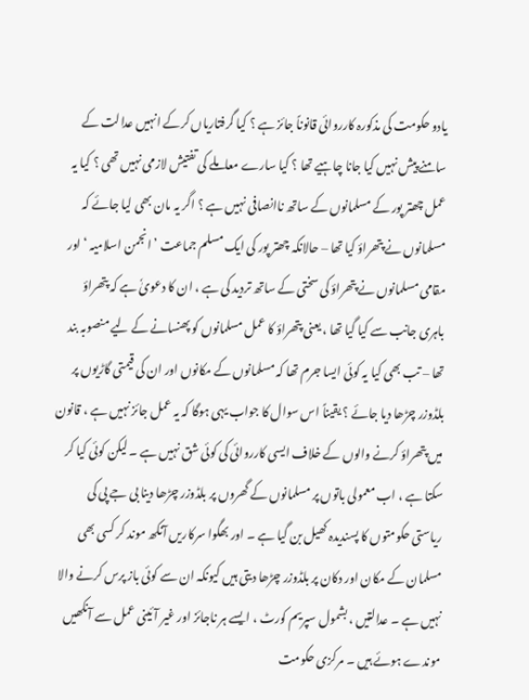یادو حکومت کی مذکورہ کارروائی قانوناً جائز ہے ؟ کیا گرفتاریاں کرکے انہیں عدالت کے سامنے پیش نہیں کیا جانا چاہیے تھا ؟ کیا سارے معاملے کی تفتیش لازمی نہیں تھی ؟ کیا یہ عمل چھتر پور کے مسلمانوں کے ساتھ ناانصافی نہیں ہے ؟ اگر یہ مان بھی لیا جائے کہ مسلمانوں نے پتھراؤ کیا تھا – حالانکہ چھتر پور کی ایک مسلم جماعت ’ انجمن اسلامیہ ‘ اور مقامی مسلمانوں نے پتھراؤ کی سختی کے ساتھ تردید کی ہے ، ان کا دعویٰٗ ہے کہ پتھراؤ باہری جانب سے کیا گیا تھا ، یعنی پتھراؤ کا عمل مسلمانوں کو پھنسانے کے لیے منصوبہ بند تھا – تب بھی کیا یہ کوئی ایسا جرم تھا کہ مسلمانوں کے مکانوں اور ان کی قیمتی گاڑیوں پر بلڈوزر چڑھا دیا جائے ؟ یقیناً اس سوال کا جواب یہی ہوگا کہ یہ عمل جائز نہیں ہے ، قانون میں پتھراؤ کرنے والوں کے خلاف ایسی کارروائی کی کوئی شق نہیں ہے ۔ لیکن کوئی کیا کر سکتا ہے ، اب معمولی باتوں پر مسلمانوں کے گھروں پر بلڈوزر چڑھا دینا بی جے پی کی ریاستی حکومتوں کا پسندیدہ کھیل بن گیا ہے ۔ اور بھگوا سرکاریں آنکھ موند کر کسی بھی مسلمان کے مکان اور دکان پر بلڈوزر چڑھا دیتی ہیں کیونکہ ان سے کوئی باز پرس کرنے والا نہیں ہے ۔ عدالتیں ، بشمول سپریم کورٹ ، ایسے ہر ناجائز اور غیر آئینی عمل سے آنکھیں موندے ہوئے ہیں ۔ مرکزی حکومت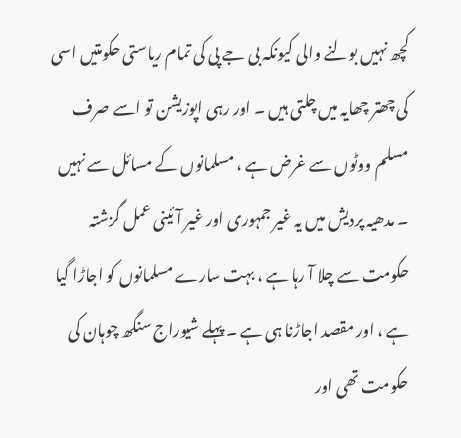کچھ نہیں بولنے والی کیونکہ بی جے پی کی تمام ریاستی حکومتیں اسی کی چھتر چھایہ میں چلتی ہیں ۔ اور رہی اپوزیشن تو اسے صرف مسلم ووٹوں سے غرض ہے ، مسلمانوں کے مسائل سے نہیں ۔ مدھیہ پردیش میں یہ غیر جمہوری اور غیر آئینی عمل گزشتہ حکومت سے چلا آ رہا ہے ، بہت سارے مسلمانوں کو اجاڑا گیا ہے ، اور مقصد اجاڑنا ہی ہے ۔ پہلے شیوراج سنگھ چوہان کی حکومت تھی اور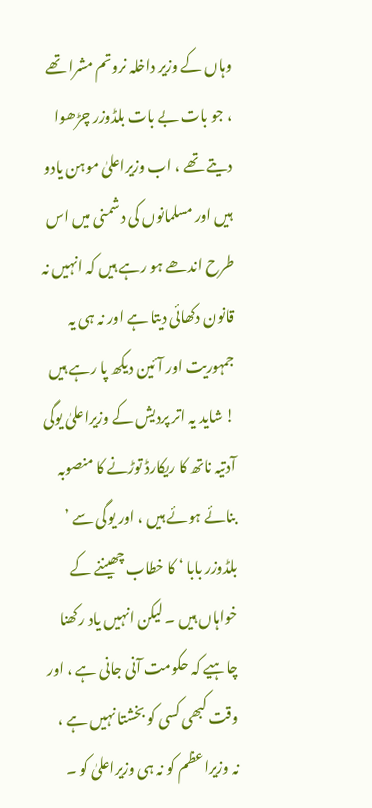وہاں کے وزیر داخلہ نروتم مشرا تھے ، جو بات بے بات بلڈوزر چڑھوا دیتے تھے ، اب وزیراعلیٰ موہن یادو ہیں اور مسلمانوں کی دشمنی میں اس طرح اندھے ہو رہے ہیں کہ انہیں نہ قانون دکھائی دیتا ہے اور نہ ہی یہ جمہوریت اور آئین دیکھ پا رہے ہیں ! شاید یہ اتر پردیش کے وزیراعلیٰ یوگی آدتیہ ناتھ کا ریکارڈ توڑنے کا منصوبہ بنائے ہوئے ہیں ، اور یوگی سے ’ بلڈوزر بابا ‘ کا خطاب چھیننے کے خواہاں ہیں ۔ لیکن انہیں یاد رکھنا چاہیے کہ حکومت آنی جانی ہے ، اور وقت کبھی کسی کو بخشتا نہیں ہے ، نہ وزیراعظم کو نہ ہی وزیراعلیٰ کو ۔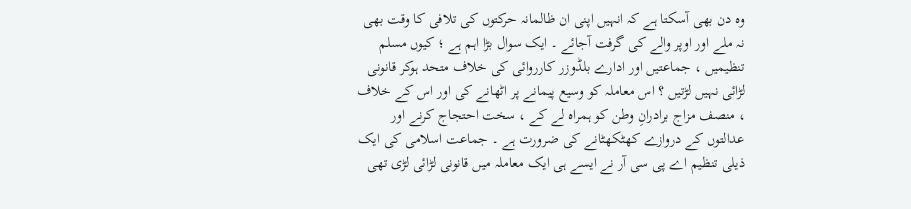وہ دن بھی آسکتا ہے کہ انہیں اپنی ان ظالمانہ حرکتوں کی تلافی کا وقت بھی نہ ملے اور اوپر والے کی گرفت آجائے ۔ ایک سوال بڑا اہم ہے ؛ کیوں مسلم تنظیمیں ، جماعتیں اور ادارے بلڈوزر کارروائی کی خلاف متحد ہوکر قانونی لڑائی نہیں لڑتیں ؟ اس معاملہ کو وسیع پیمانے پر اٹھانے کی اور اس کے خلاف ، منصف مزاج برادرانِ وطن کو ہمراہ لے کے ، سخت احتجاج کرنے اور عدالتوں کے دروازے کھٹکھٹانے کی ضرورت ہے ۔ جماعت اسلامی کی ایک ذیلی تنظیم اے پی سی آر نے ایسے ہی ایک معاملہ میں قانونی لڑائی لڑی تھی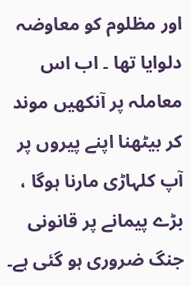اور مظلوم کو معاوضہ دلوایا تھا ۔ اب اس معاملہ پر آنکھیں موند کر بیٹھنا اپنے پیروں پر آپ کلہاڑی مارنا ہوگا ، بڑے پیمانے پر قانونی جنگ ضروری ہو گئی ہے۔